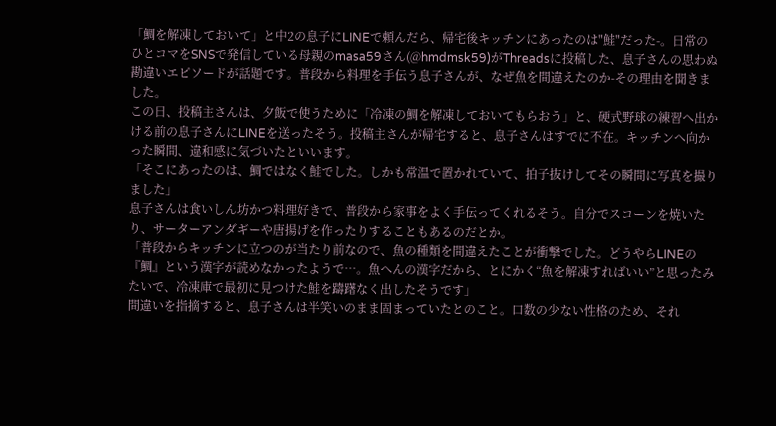「鯛を解凍しておいて」と中2の息子にLINEで頼んだら、帰宅後キッチンにあったのは"鮭"だった-。日常のひとコマをSNSで発信している母親のmasa59さん(@hmdmsk59)がThreadsに投稿した、息子さんの思わぬ勘違いエピソードが話題です。普段から料理を手伝う息子さんが、なぜ魚を間違えたのか-その理由を聞きました。
この日、投稿主さんは、夕飯で使うために「冷凍の鯛を解凍しておいてもらおう」と、硬式野球の練習へ出かける前の息子さんにLINEを送ったそう。投稿主さんが帰宅すると、息子さんはすでに不在。キッチンへ向かった瞬間、違和感に気づいたといいます。
「そこにあったのは、鯛ではなく鮭でした。しかも常温で置かれていて、拍子抜けしてその瞬間に写真を撮りました」
息子さんは食いしん坊かつ料理好きで、普段から家事をよく手伝ってくれるそう。自分でスコーンを焼いたり、サーターアンダギーや唐揚げを作ったりすることもあるのだとか。
「普段からキッチンに立つのが当たり前なので、魚の種類を間違えたことが衝撃でした。どうやらLINEの『鯛』という漢字が読めなかったようで…。魚へんの漢字だから、とにかく“魚を解凍すればいい”と思ったみたいで、冷凍庫で最初に見つけた鮭を躊躇なく出したそうです」
間違いを指摘すると、息子さんは半笑いのまま固まっていたとのこと。口数の少ない性格のため、それ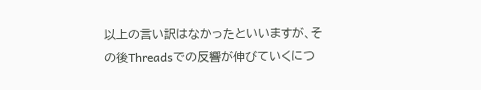以上の言い訳はなかったといいますが、その後Threadsでの反響が伸びていくにつ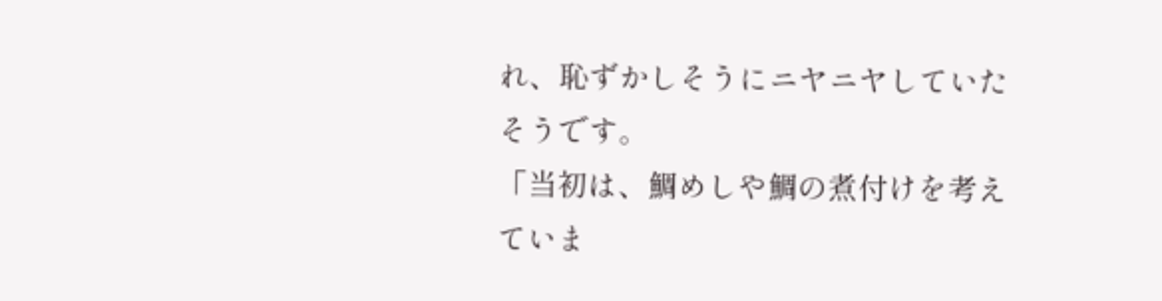れ、恥ずかしそうにニヤニヤしていたそうです。
「当初は、鯛めしや鯛の煮付けを考えていま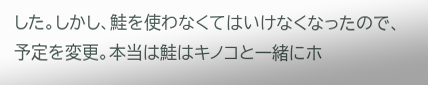した。しかし、鮭を使わなくてはいけなくなったので、予定を変更。本当は鮭はキノコと一緒にホ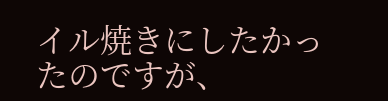イル焼きにしたかったのですが、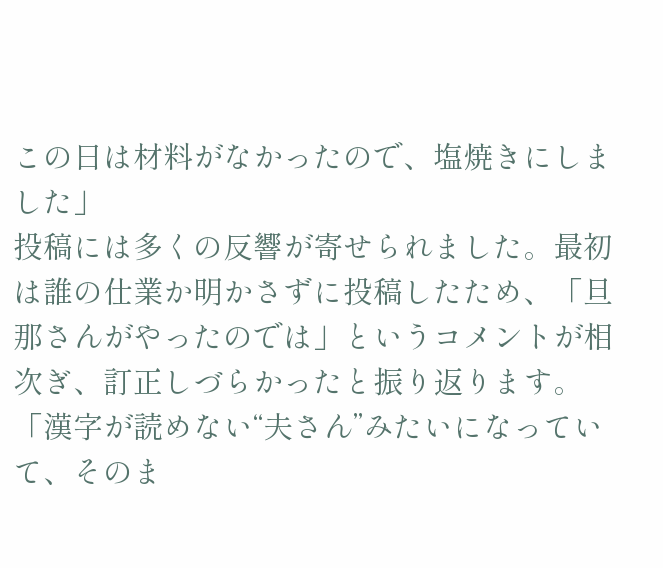この日は材料がなかったので、塩焼きにしました」
投稿には多くの反響が寄せられました。最初は誰の仕業か明かさずに投稿したため、「旦那さんがやったのでは」というコメントが相次ぎ、訂正しづらかったと振り返ります。
「漢字が読めない“夫さん”みたいになっていて、そのま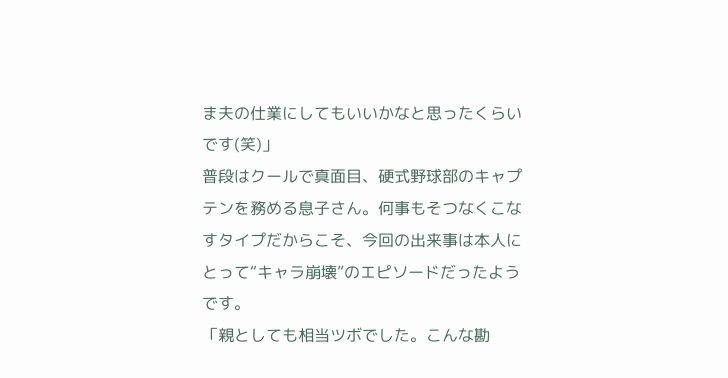ま夫の仕業にしてもいいかなと思ったくらいです(笑)」
普段はクールで真面目、硬式野球部のキャプテンを務める息子さん。何事もそつなくこなすタイプだからこそ、今回の出来事は本人にとって“キャラ崩壊”のエピソードだったようです。
「親としても相当ツボでした。こんな勘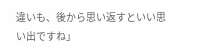違いも、後から思い返すといい思い出ですね」